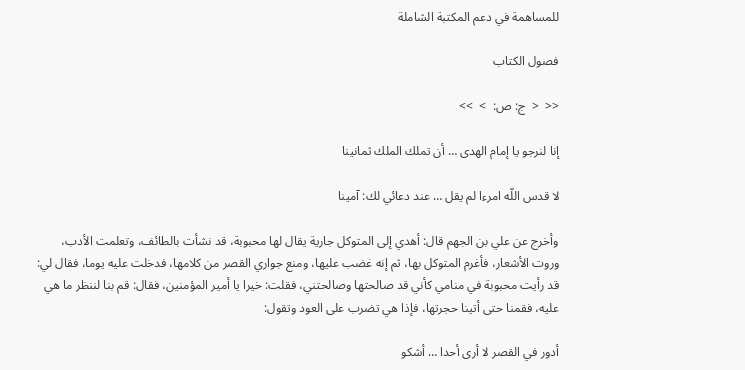للمساهمة في دعم المكتبة الشاملة

فصول الكتاب

<<  <  ج: ص:  >  >>

إنا لنرجو يا إمام الهدى … أن تملك الملك ثمانينا

لا قدس اللّه امرءا لم يقل … عند دعائي لك: آمينا

وأخرج عن علي بن الجهم قال: أهدي إلى المتوكل جارية يقال لها محبوبة، قد نشأت بالطائف، وتعلمت الأدب، وروت الأشعار، فأغرم المتوكل بها، ثم إنه غضب عليها، ومنع جواري القصر من كلامها، فدخلت عليه يوما، فقال لي: قد رأيت محبوبة في منامي كأني قد صالحتها وصالحتني، فقلت: خيرا يا أمير المؤمنين، فقال: قم بنا لننظر ما هي عليه، فقمنا حتى أتينا حجرتها، فإذا هي تضرب على العود وتقول:

أدور في القصر لا أرى أحدا … أشكو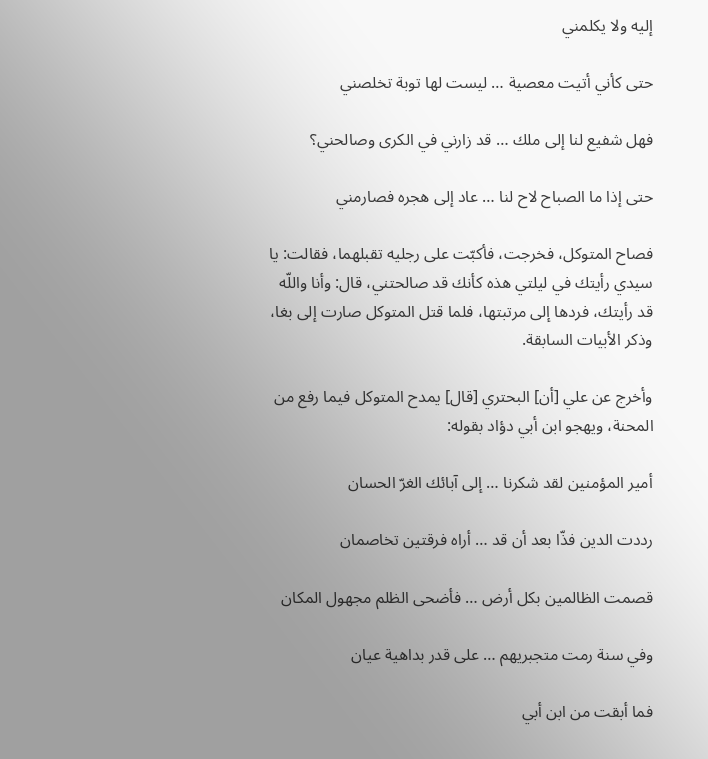إليه ولا يكلمني

حتى كأني أتيت معصية … ليست لها توبة تخلصني

فهل شفيع لنا إلى ملك … قد زارني في الكرى وصالحني؟

حتى إذا ما الصباح لاح لنا … عاد إلى هجره فصارمني

فصاح المتوكل، فخرجت، فأكبّت على رجليه تقبلهما، فقالت: يا سيدي رأيتك في ليلتي هذه كأنك قد صالحتني، قال: وأنا واللّه قد رأيتك، فردها إلى مرتبتها، فلما قتل المتوكل صارت إلى بغا، وذكر الأبيات السابقة.

وأخرج عن علي [أن] البحتري [قال] يمدح المتوكل فيما رفع من المحنة، ويهجو ابن أبي دؤاد بقوله:

أمير المؤمنين لقد شكرنا … إلى آبائك الغرّ الحسان

رددت الدين فذّا بعد أن قد … أراه فرقتين تخاصمان

قصمت الظالمين بكل أرض … فأضحى الظلم مجهول المكان

وفي سنة رمت متجبريهم … على قدر بداهية عيان

فما أبقت من ابن أبي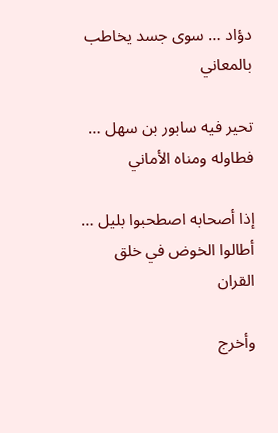دؤاد … سوى جسد يخاطب بالمعاني

تحير فيه سابور بن سهل … فطاوله ومناه الأماني

إذا أصحابه اصطحبوا بليل … أطالوا الخوض في خلق القران

وأخرج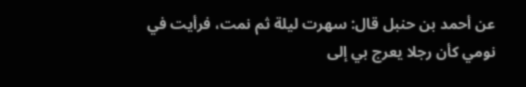عن أحمد بن حنبل قال: سهرت ليلة ثم نمت، فرأيت في نومي كأن رجلا يعرج بي إلى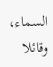السماء، وقائلا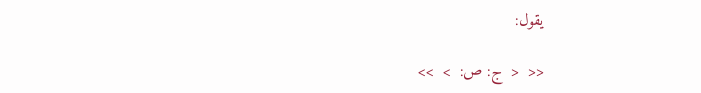يقول:

<<  <  ج: ص:  >  >>